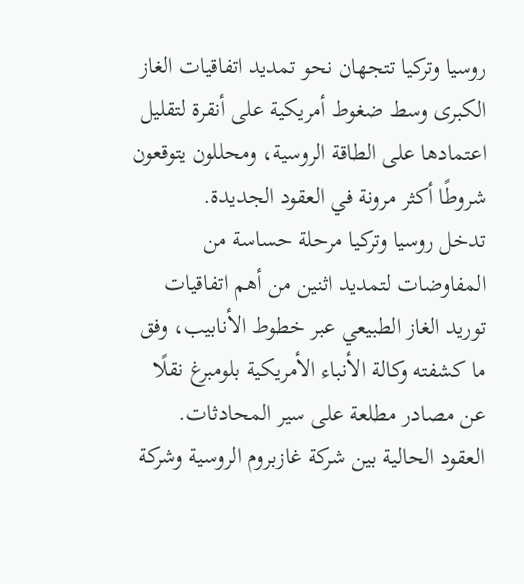روسيا وتركيا تتجهان نحو تمديد اتفاقيات الغاز الكبرى وسط ضغوط أمريكية على أنقرة لتقليل اعتمادها على الطاقة الروسية، ومحللون يتوقعون شروطًا أكثر مرونة في العقود الجديدة.
تدخل روسيا وتركيا مرحلة حساسة من المفاوضات لتمديد اثنين من أهم اتفاقيات توريد الغاز الطبيعي عبر خطوط الأنابيب، وفق ما كشفته وكالة الأنباء الأمريكية بلومبرغ نقلًا عن مصادر مطلعة على سير المحادثات.
العقود الحالية بين شركة غازبروم الروسية وشركة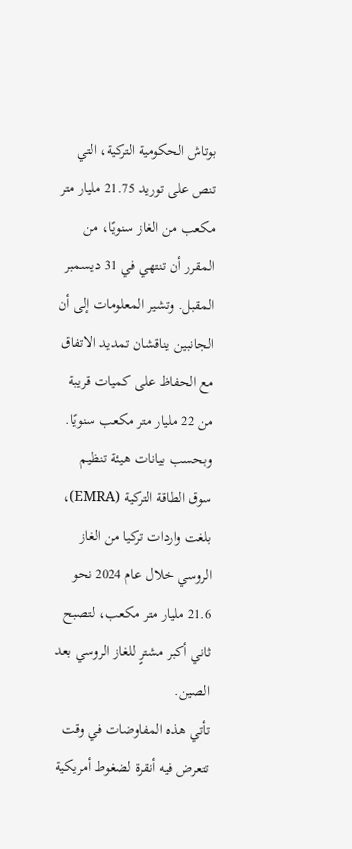بوتاش الحكومية التركية، التي تنص على توريد 21.75 مليار متر مكعب من الغاز سنويًا، من المقرر أن تنتهي في 31 ديسمبر المقبل. وتشير المعلومات إلى أن الجانبين يناقشان تمديد الاتفاق مع الحفاظ على كميات قريبة من 22 مليار متر مكعب سنويًا.
وبحسب بيانات هيئة تنظيم سوق الطاقة التركية (EMRA)، بلغت واردات تركيا من الغاز الروسي خلال عام 2024 نحو 21.6 مليار متر مكعب، لتصبح ثاني أكبر مشترٍ للغاز الروسي بعد الصين.
تأتي هذه المفاوضات في وقت تتعرض فيه أنقرة لضغوط أمريكية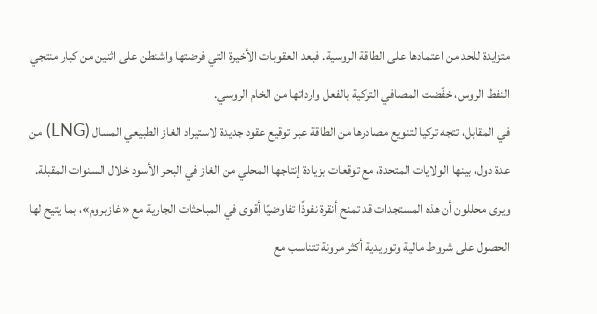متزايدة للحد من اعتمادها على الطاقة الروسية. فبعد العقوبات الأخيرة التي فرضتها واشنطن على اثنين من كبار منتجي النفط الروس، خفّضت المصافي التركية بالفعل وارداتها من الخام الروسي.
في المقابل، تتجه تركيا لتنويع مصادرها من الطاقة عبر توقيع عقود جديدة لاستيراد الغاز الطبيعي المسال (LNG) من عدة دول، بينها الولايات المتحدة، مع توقعات بزيادة إنتاجها المحلي من الغاز في البحر الأسود خلال السنوات المقبلة.
ويرى محللون أن هذه المستجدات قد تمنح أنقرة نفوذًا تفاوضيًا أقوى في المباحثات الجارية مع «غازبروم»، بما يتيح لها الحصول على شروط مالية وتوريدية أكثر مرونة تتناسب مع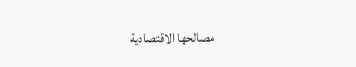مصالحها الاقتصادية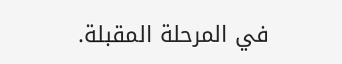في المرحلة المقبلة.